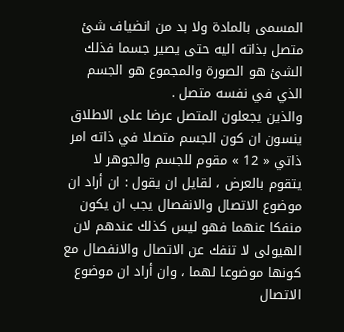المسمى بالمادة ولا بد من انضياف شئ متصل بذاته اليه حتى يصير جسما فذلك الشئ هو الصورة والمجموع هو الجسم الذي في نفسه متصل .
والذين يجعلون المتصل عرضا على الاطلاق ينسون ان كون الجسم متصلا في ذاته امر ذاتي « 12 » مقوم للجسم والجوهر لا يتقوم بالعرض ، لقايل ان يقول : ان أراد ان موضوع الاتصال والانفصال يجب ان يكون منفكا عنهما فهو ليس كذلك عندهم لان الهيولى لا تنفك عن الاتصال والانفصال مع كونها موضوعا لهما ، وان أراد ان موضوع الاتصال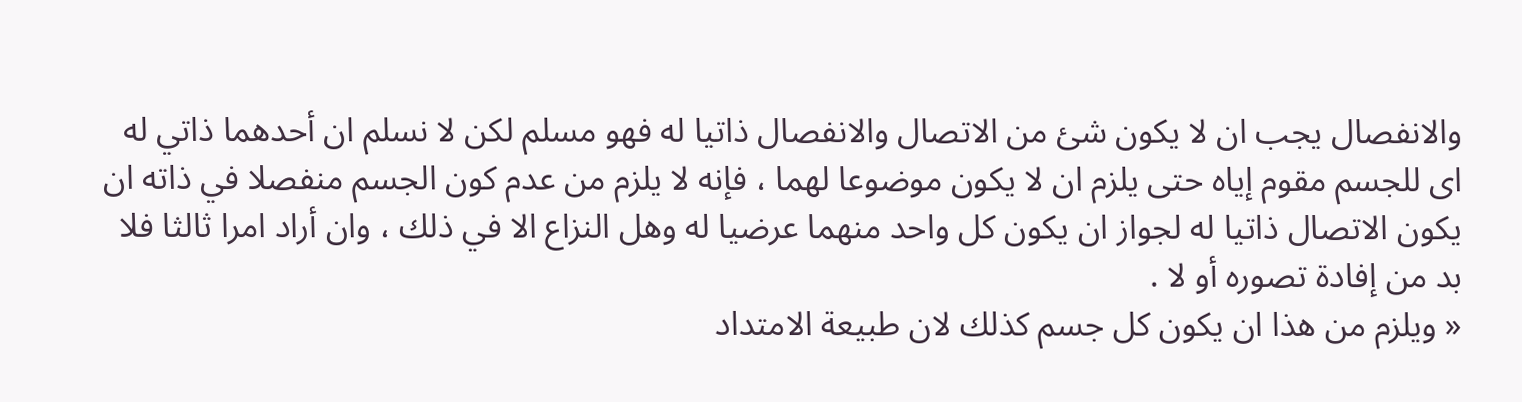والانفصال يجب ان لا يكون شئ من الاتصال والانفصال ذاتيا له فهو مسلم لكن لا نسلم ان أحدهما ذاتي له اى للجسم مقوم إياه حتى يلزم ان لا يكون موضوعا لهما ، فإنه لا يلزم من عدم كون الجسم منفصلا في ذاته ان يكون الاتصال ذاتيا له لجواز ان يكون كل واحد منهما عرضيا له وهل النزاع الا في ذلك ، وان أراد امرا ثالثا فلا بد من إفادة تصوره أو لا .
« ويلزم من هذا ان يكون كل جسم كذلك لان طبيعة الامتداد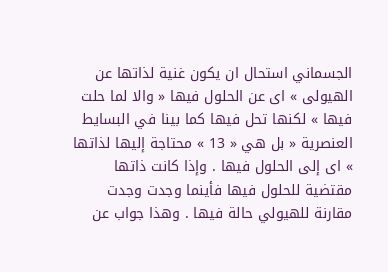الجسماني استحال ان يكون غنية لذاتها عن الهيولى » اى عن الحلول فيها « والا لما حلت فيها » لكنها تحل فيها كما بينا في البسايط العنصرية « بل هي « 13 » محتاجة إليها لذاتها » اى إلى الحلول فيها . وإذا كانت ذاتها مقتضية للحلول فيها فأينما وجدت وجدت مقارنة للهيولي حالة فيها . وهذا جواب عن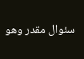سئوال مقدر وهو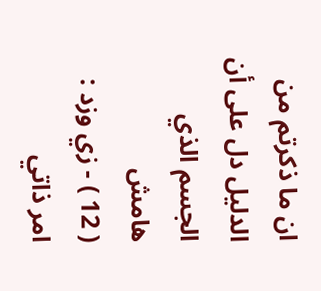ان ما ذكرتم من الدليل دل على أن الجسم الذي
هامش
( 12 ) - زي وزد : امر ذاتي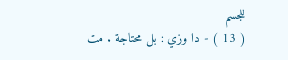للجسم
( 13 ) - دا وزي : بل محتاجة . مت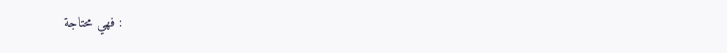: فهي محتاجة